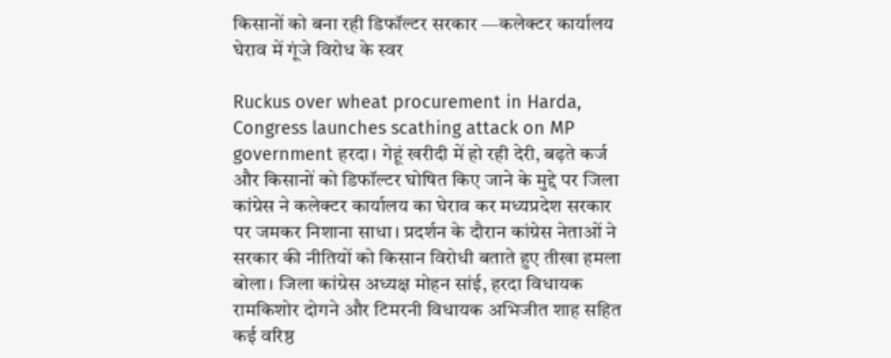किसानों को बना रही डिफॉल्टर सरकार —कलेक्टर कार्यालय घेराव में गूंजे विरोध के स्वर

Ruckus over wheat procurement in Harda, Congress launches scathing attack on MP government हरदा। गेहूं खरीदी में हो रही देरी, बढ़ते कर्ज और किसानों को डिफॉल्टर घोषित किए जाने के मुद्दे पर जिला कांग्रेस ने कलेक्टर कार्यालय का घेराव कर मध्यप्रदेश सरकार पर जमकर निशाना साधा। प्रदर्शन के दौरान कांग्रेस नेताओं ने सरकार की नीतियों को किसान विरोधी बताते हुए तीखा हमला बोला। जिला कांग्रेस अध्यक्ष मोहन सांई, हरदा विधायक रामकिशोर दोगने और टिमरनी विधायक अभिजीत शाह सहित कई वरिष्ठ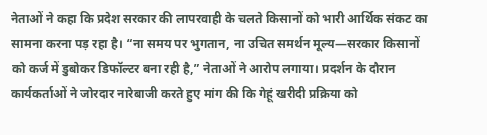नेताओं ने कहा कि प्रदेश सरकार की लापरवाही के चलते किसानों को भारी आर्थिक संकट का सामना करना पड़ रहा है। “ना समय पर भुगतान, ना उचित समर्थन मूल्य—सरकार किसानों को कर्ज में डुबोकर डिफॉल्टर बना रही है,” नेताओं ने आरोप लगाया। प्रदर्शन के दौरान कार्यकर्ताओं ने जोरदार नारेबाजी करते हुए मांग की कि गेहूं खरीदी प्रक्रिया को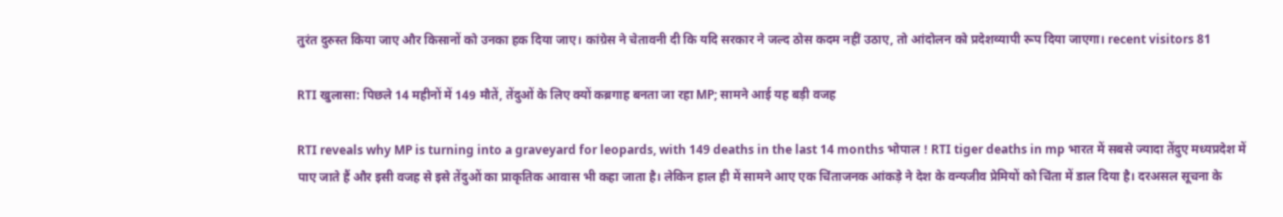तुरंत दुरुस्त किया जाए और किसानों को उनका हक दिया जाए। कांग्रेस ने चेतावनी दी कि यदि सरकार ने जल्द ठोस कदम नहीं उठाए, तो आंदोलन को प्रदेशव्यापी रूप दिया जाएगा। recent visitors 81

RTI खुलासा: पिछले 14 महीनों में 149 मौतें, तेंदुओं के लिए क्यों कब्रगाह बनता जा रहा MP; सामने आई यह बड़ी वजह

RTI reveals why MP is turning into a graveyard for leopards, with 149 deaths in the last 14 months भोपाल ! RTI tiger deaths in mp भारत में सबसे ज्यादा तेंदुए मध्यप्रदेश में पाए जाते हैं और इसी वजह से इसे तेंदुओं का प्राकृतिक आवास भी कहा जाता है। लेकिन हाल ही में सामने आए एक चिंताजनक आंकड़े ने देश के वन्यजीव प्रेमियों को चिंता में डाल दिया है। दरअसल सूचना के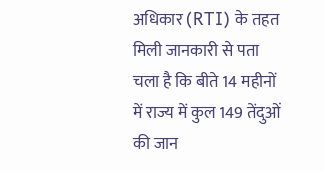अधिकार (RTI) के तहत मिली जानकारी से पता चला है कि बीते 14 महीनों में राज्य में कुल 149 तेंदुओं की जान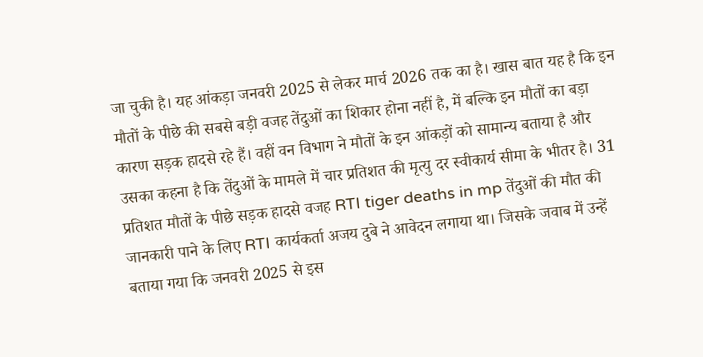जा चुकी है। यह आंकड़ा जनवरी 2025 से लेकर मार्च 2026 तक का है। खास बात यह है कि इन मौतों के पीछे की सबसे बड़ी वजह तेंदुओं का शिकार होना नहीं है, में बल्कि इन मौतों का बड़ा कारण सड़क हादसे रहे हैं। वहीं वन विभाग ने मौतों के इन आंकड़ों को सामान्य बताया है और उसका कहना है कि तेंदुओं के मामले में चार प्रतिशत की मृत्यु दर स्वीकार्य सीमा के भीतर है। 31 प्रतिशत मौतों के पीछे सड़क हादसे वजह RTI tiger deaths in mp तेंदुओं की मौत की जानकारी पाने के लिए RTI कार्यकर्ता अजय दुबे ने आवेदन लगाया था। जिसके जवाब में उन्हें बताया गया कि जनवरी 2025 से इस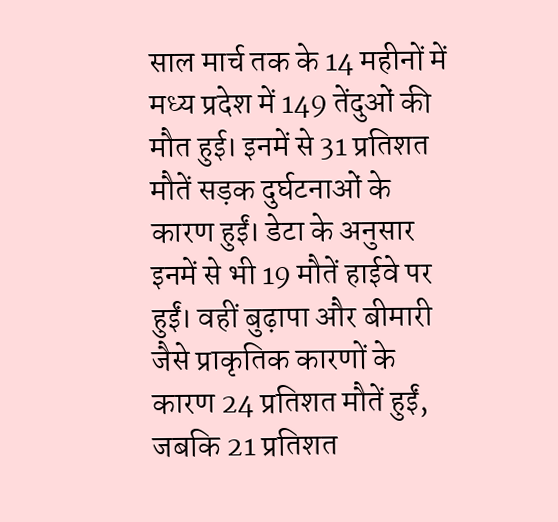साल मार्च तक के 14 महीनों में मध्य प्रदेश में 149 तेंदुओं की मौत हुई। इनमें से 31 प्रतिशत मौतें सड़क दुर्घटनाओं के कारण हुईं। डेटा के अनुसार इनमें से भी 19 मौतें हाईवे पर हुईं। वहीं बुढ़ापा और बीमारी जैसे प्राकृतिक कारणों के कारण 24 प्रतिशत मौतें हुईं, जबकि 21 प्रतिशत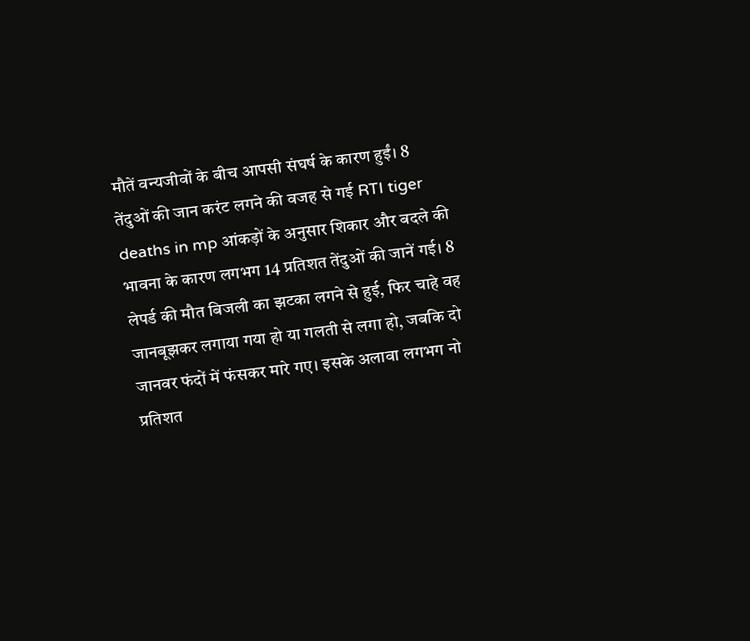मौतें वन्यजीवों के बीच आपसी संघर्ष के कारण हुईं। 8 तेंदुओं की जान करंट लगने की वजह से गई RTI tiger deaths in mp आंकड़ों के अनुसार शिकार और बदले की भावना के कारण लगभग 14 प्रतिशत तेंदुओं की जानें गई। 8 लेपर्ड की मौत बिजली का झटका लगने से हुई, फिर चाहे वह जानबूझकर लगाया गया हो या गलती से लगा हो, जबकि दो जानवर फंदों में फंसकर मारे गए। इसके अलावा लगभग नो प्रतिशत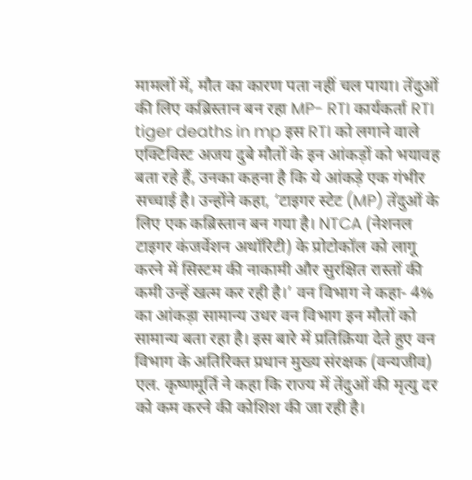मामलों में, मौत का कारण पता नहीं चल पाया। तेंदुओं की लिए कब्रिस्तान बन रहा MP- RTI कार्यकर्ता RTI tiger deaths in mp इस RTI को लगाने वाले एक्टिविस्ट अजय दुबे मौतों के इन आंकड़ों को भयावह बता रहे हैं, उनका कहना है कि ये आंकड़े एक गंभीर सच्चाई है। उन्होंने कहा, ‘टाइगर स्टेट (MP) तेंदुओं के लिए एक कब्रिस्तान बन गया है। NTCA (नेशनल टाइगर कंजर्वेशन अथॉरिटी) के प्रोटोकॉल को लागू करने में सिस्टम की नाकामी और सुरक्षित रास्तों की कमी उन्हें खत्म कर रही है।’ वन विभाग ने कहा- 4% का आंकड़ा सामान्य उधर वन विभाग इन मौतों को सामान्य बता रहा है। इस बारे में प्रतिक्रिया देते हुए वन विभाग के अतिरिक्त प्रधान मुख्य संरक्षक (वन्यजीव) एल. कृष्णमूर्ति ने कहा कि राज्य में तेंदुओं की मृत्यु दर को कम करने की कोशिश की जा रही है।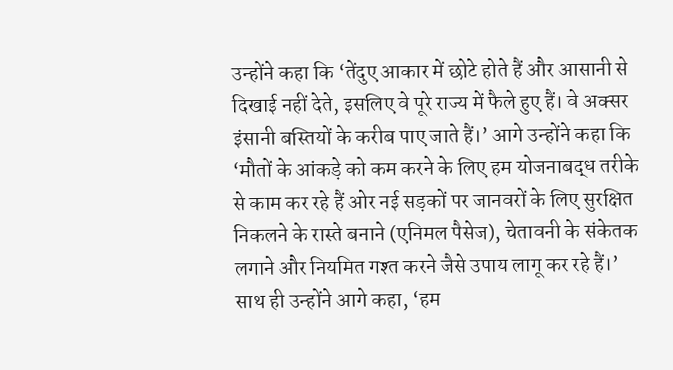उन्होंने कहा कि ‘तेंदुए आकार में छोटे होते हैं और आसानी से दिखाई नहीं देते, इसलिए वे पूरे राज्य में फैले हुए हैं। वे अक्सर इंसानी बस्तियों के करीब पाए जाते हैं।’ आगे उन्होंने कहा कि ‘मौतों के आंकड़े को कम करने के लिए हम योजनाबद्ध तरीके से काम कर रहे हैं ओर नई सड़कों पर जानवरों के लिए सुरक्षित निकलने के रास्ते बनाने (एनिमल पैसेज), चेतावनी के संकेतक लगाने और नियमित गश्त करने जैसे उपाय लागू कर रहे हैं।’ साथ ही उन्होंने आगे कहा, ‘हम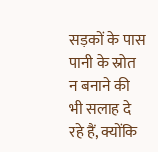सड़कों के पास पानी के स्रोत न बनाने की भी सलाह दे रहे हैं, क्योंकि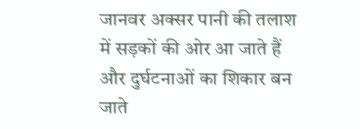जानवर अक्सर पानी की तलाश में सड़कों की ओर आ जाते हैं और दुर्घटनाओं का शिकार बन जाते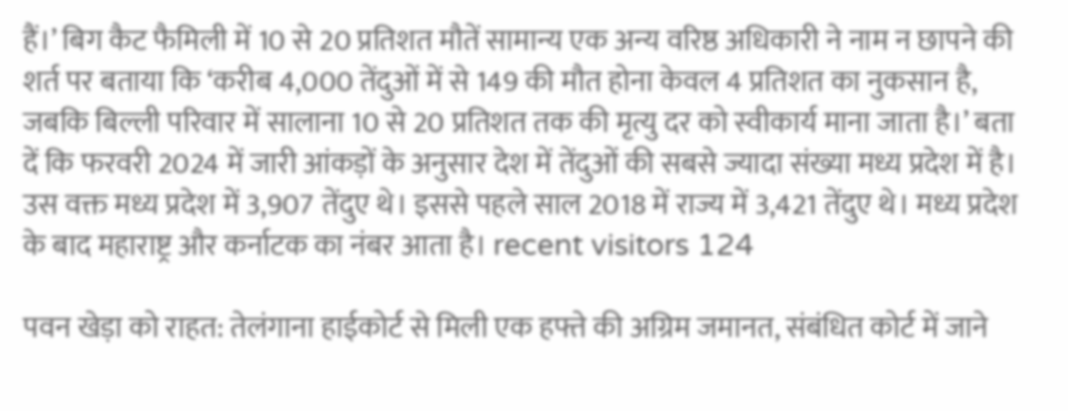हैं।’ बिग कैट फैमिली में 10 से 20 प्रतिशत मौतें सामान्य एक अन्य वरिष्ठ अधिकारी ने नाम न छापने की शर्त पर बताया कि ‘करीब 4,000 तेंदुओं में से 149 की मौत होना केवल 4 प्रतिशत का नुकसान है, जबकि बिल्ली परिवार में सालाना 10 से 20 प्रतिशत तक की मृत्यु दर को स्वीकार्य माना जाता है।’ बता दें कि फरवरी 2024 में जारी आंकड़ों के अनुसार देश में तेंदुओं की सबसे ज्यादा संख्या मध्य प्रदेश में है। उस वक्त मध्य प्रदेश में 3,907 तेंदुए थे। इससे पहले साल 2018 में राज्य में 3,421 तेंदुए थे। मध्य प्रदेश के बाद महाराष्ट्र और कर्नाटक का नंबर आता है। recent visitors 124

पवन खेड़ा को राहत: तेलंगाना हाईकोर्ट से मिली एक हफ्ते की अग्रिम जमानत, संबंधित कोर्ट में जाने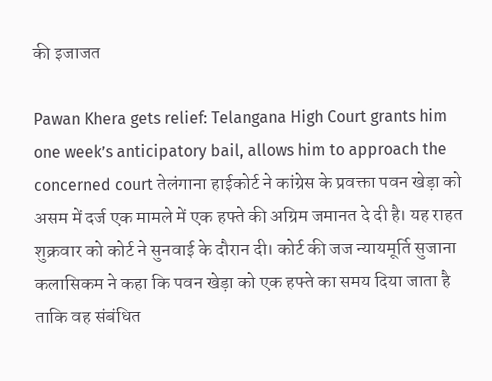की इजाजत

Pawan Khera gets relief: Telangana High Court grants him one week’s anticipatory bail, allows him to approach the concerned court तेलंगाना हाईकोर्ट ने कांग्रेस के प्रवक्ता पवन खेड़ा को असम में दर्ज एक मामले में एक हफ्ते की अग्रिम जमानत दे दी है। यह राहत शुक्रवार को कोर्ट ने सुनवाई के दौरान दी। कोर्ट की जज न्यायमूर्ति सुजाना कलासिकम ने कहा कि पवन खेड़ा को एक हफ्ते का समय दिया जाता है ताकि वह संबंधित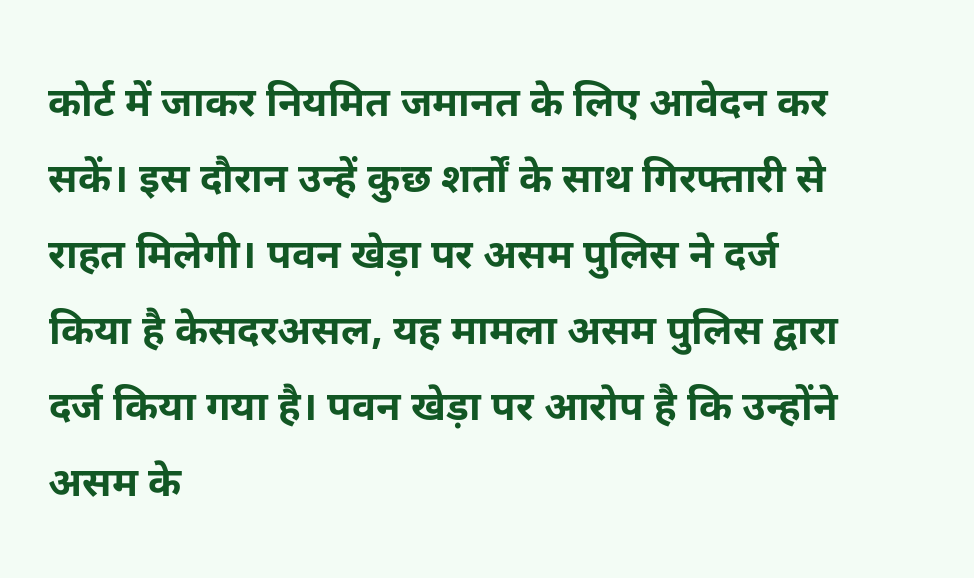कोर्ट में जाकर नियमित जमानत के लिए आवेदन कर सकें। इस दौरान उन्हें कुछ शर्तों के साथ गिरफ्तारी से राहत मिलेगी। पवन खेड़ा पर असम पुलिस ने दर्ज किया है केसदरअसल, यह मामला असम पुलिस द्वारा दर्ज किया गया है। पवन खेड़ा पर आरोप है कि उन्होंने असम के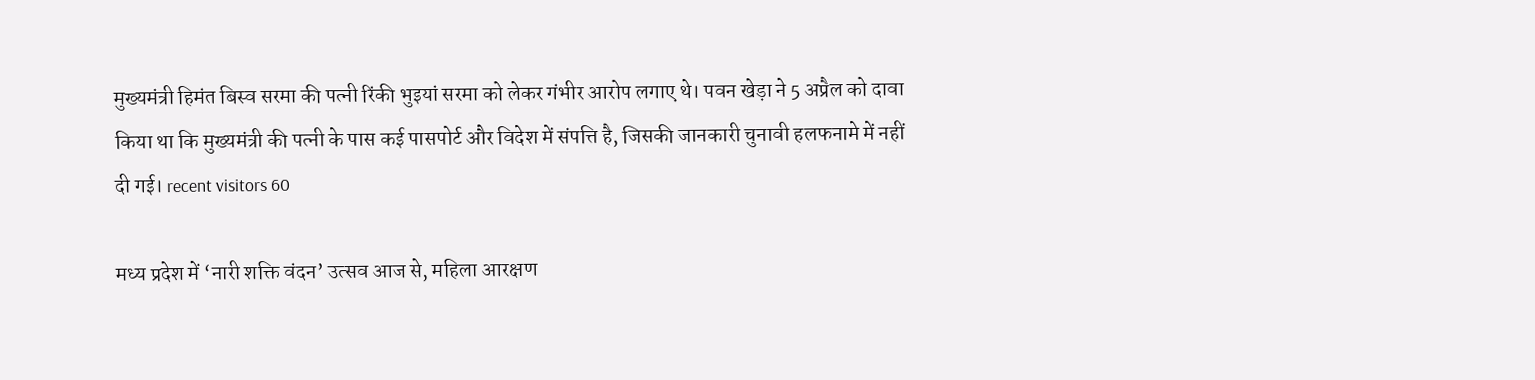मुख्यमंत्री हिमंत बिस्व सरमा की पत्नी रिंकी भुइयां सरमा को लेकर गंभीर आरोप लगाए थे। पवन खेड़ा ने 5 अप्रैल को दावा किया था कि मुख्यमंत्री की पत्नी के पास कई पासपोर्ट और विदेश में संपत्ति है, जिसकी जानकारी चुनावी हलफनामे में नहीं दी गई। recent visitors 60

मध्य प्रदेश में ‘नारी शक्ति वंदन’ उत्सव आज से, महिला आरक्षण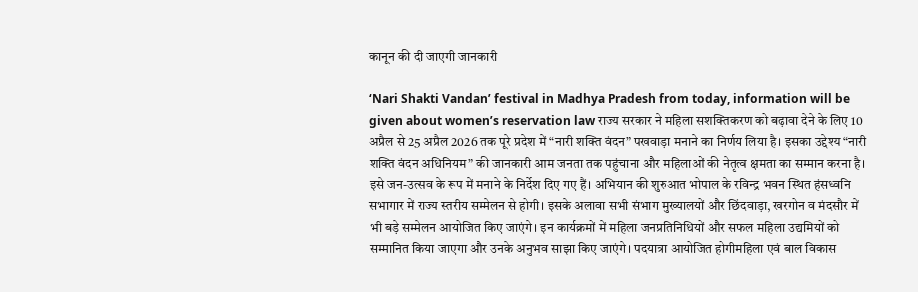कानून की दी जाएगी जानकारी

‘Nari Shakti Vandan’ festival in Madhya Pradesh from today, information will be given about women’s reservation law राज्य सरकार ने महिला सशक्तिकरण को बढ़ावा देने के लिए 10 अप्रैल से 25 अप्रैल 2026 तक पूरे प्रदेश में “नारी शक्ति वंदन” पखवाड़ा मनाने का निर्णय लिया है। इसका उद्देश्य “नारी शक्ति वंदन अधिनियम” की जानकारी आम जनता तक पहुंचाना और महिलाओं की नेतृत्व क्षमता का सम्मान करना है। इसे जन-उत्सव के रूप में मनाने के निर्देश दिए गए हैं। अभियान की शुरुआत भोपाल के रविन्द्र भवन स्थित हंसध्वनि सभागार में राज्य स्तरीय सम्मेलन से होगी। इसके अलावा सभी संभाग मुख्यालयों और छिंदवाड़ा, खरगोन व मंदसौर में भी बड़े सम्मेलन आयोजित किए जाएंगे। इन कार्यक्रमों में महिला जनप्रतिनिधियों और सफल महिला उद्यमियों को सम्मानित किया जाएगा और उनके अनुभव साझा किए जाएंगे। पदयात्रा आयोजित होगीमहिला एवं बाल विकास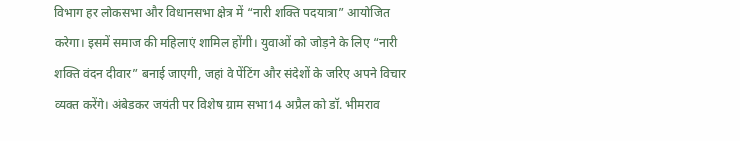विभाग हर लोकसभा और विधानसभा क्षेत्र में “नारी शक्ति पदयात्रा” आयोजित करेगा। इसमें समाज की महिलाएं शामिल होंगी। युवाओं को जोड़ने के लिए “नारी शक्ति वंदन दीवार” बनाई जाएगी, जहां वे पेंटिंग और संदेशों के जरिए अपने विचार व्यक्त करेंगे। अंबेडकर जयंती पर विशेष ग्राम सभा14 अप्रैल को डॉ. भीमराव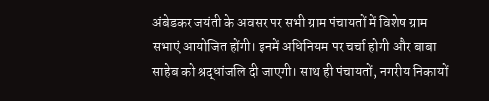अंबेडकर जयंती के अवसर पर सभी ग्राम पंचायतों में विशेष ग्राम सभाएं आयोजित होंगी। इनमें अधिनियम पर चर्चा होगी और बाबा साहेब को श्रद्धांजलि दी जाएगी। साथ ही पंचायतों, नगरीय निकायों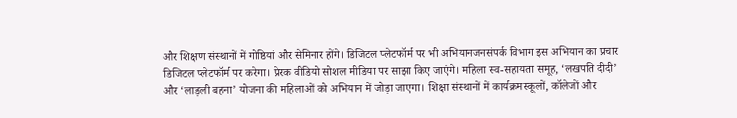और शिक्षण संस्थानों में गोष्ठियां और सेमिनार होंगे। डिजिटल प्लेटफॉर्म पर भी अभियानजनसंपर्क विभाग इस अभियान का प्रचार डिजिटल प्लेटफॉर्म पर करेगा। प्रेरक वीडियो सोशल मीडिया पर साझा किए जाएंगे। महिला स्व-सहायता समूह, ‘लखपति दीदी’ और ‘लाड़ली बहना’ योजना की महिलाओं को अभियान में जोड़ा जाएगा। शिक्षा संस्थानों में कार्यक्रमस्कूलों, कॉलेजों और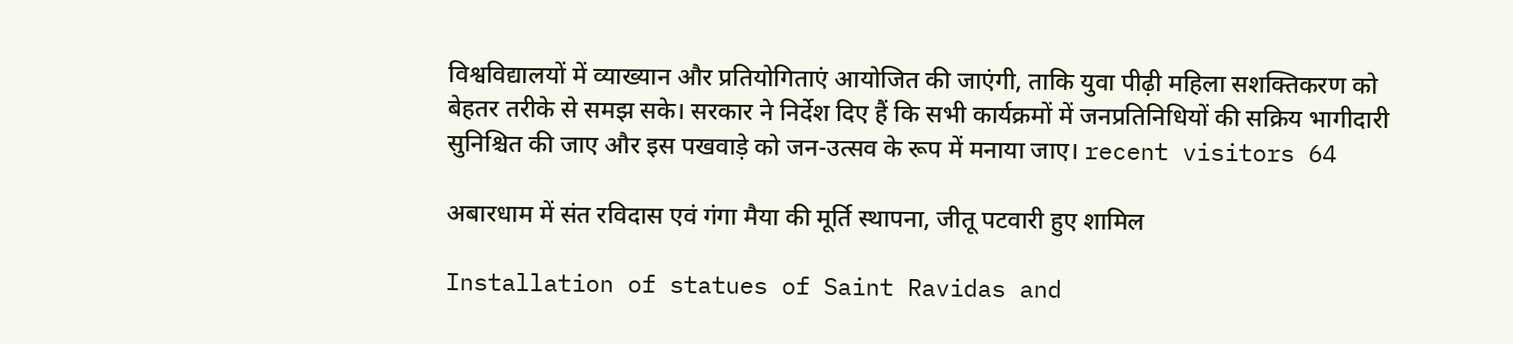विश्वविद्यालयों में व्याख्यान और प्रतियोगिताएं आयोजित की जाएंगी, ताकि युवा पीढ़ी महिला सशक्तिकरण को बेहतर तरीके से समझ सके। सरकार ने निर्देश दिए हैं कि सभी कार्यक्रमों में जनप्रतिनिधियों की सक्रिय भागीदारी सुनिश्चित की जाए और इस पखवाड़े को जन-उत्सव के रूप में मनाया जाए। recent visitors 64

अबारधाम में संत रविदास एवं गंगा मैया की मूर्ति स्थापना, जीतू पटवारी हुए शामिल

Installation of statues of Saint Ravidas and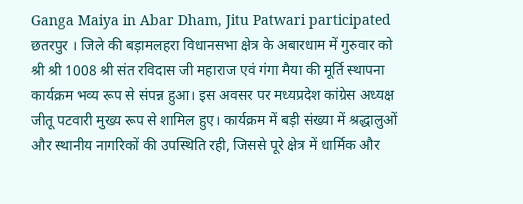Ganga Maiya in Abar Dham, Jitu Patwari participated छतरपुर । जिले की बड़ामलहरा विधानसभा क्षेत्र के अबारधाम में गुरुवार को श्री श्री 1008 श्री संत रविदास जी महाराज एवं गंगा मैया की मूर्ति स्थापना कार्यक्रम भव्य रूप से संपन्न हुआ। इस अवसर पर मध्यप्रदेश कांग्रेस अध्यक्ष जीतू पटवारी मुख्य रूप से शामिल हुए। कार्यक्रम में बड़ी संख्या में श्रद्धालुओं और स्थानीय नागरिकों की उपस्थिति रही, जिससे पूरे क्षेत्र में धार्मिक और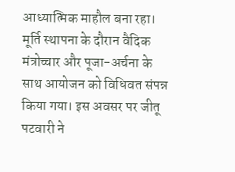आध्यात्मिक माहौल बना रहा। मूर्ति स्थापना के दौरान वैदिक मंत्रोच्चार और पूजा-अर्चना के साथ आयोजन को विधिवत संपन्न किया गया। इस अवसर पर जीतू पटवारी ने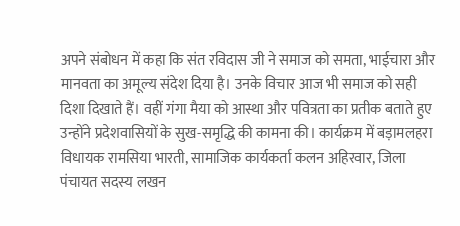अपने संबोधन में कहा कि संत रविदास जी ने समाज को समता, भाईचारा और मानवता का अमूल्य संदेश दिया है। उनके विचार आज भी समाज को सही दिशा दिखाते हैं। वहीं गंगा मैया को आस्था और पवित्रता का प्रतीक बताते हुए उन्होंने प्रदेशवासियों के सुख-समृद्धि की कामना की। कार्यक्रम में बड़ामलहरा विधायक रामसिया भारती, सामाजिक कार्यकर्ता कलन अहिरवार, जिला पंचायत सदस्य लखन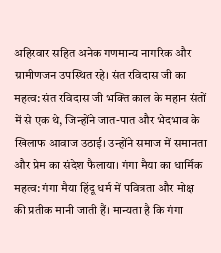अहिरवार सहित अनेक गणमान्य नागरिक और ग्रामीणजन उपस्थित रहे। संत रविदास जी का महत्व: संत रविदास जी भक्ति काल के महान संतों में से एक थे, जिन्होंने जात-पात और भेदभाव के खिलाफ आवाज उठाई। उन्होंने समाज में समानता और प्रेम का संदेश फैलाया। गंगा मैया का धार्मिक महत्व: गंगा मैया हिंदू धर्म में पवित्रता और मोक्ष की प्रतीक मानी जाती हैं। मान्यता है कि गंगा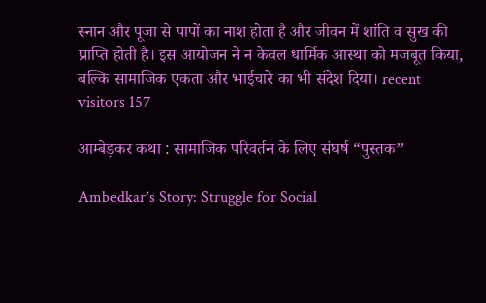स्नान और पूजा से पापों का नाश होता है और जीवन में शांति व सुख की प्राप्ति होती है। इस आयोजन ने न केवल धार्मिक आस्था को मजबूत किया, बल्कि सामाजिक एकता और भाईचारे का भी संदेश दिया। recent visitors 157

आम्बेड़कर कथा : सामाजिक परिवर्तन के लिए संघर्ष “पुस्तक”

Ambedkar’s Story: Struggle for Social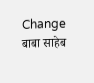Change बाबा साहेब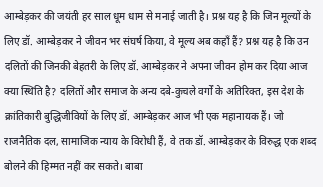आम्बेड़कर की जयंती हर साल धूम धाम से मनाई जाती है। प्रश्न यह है कि जिन मूल्यों के लिए डॉ. आम्बेड़कर ने जीवन भर संघर्ष किया, वे मूल्य अब कहाँ हैं? प्रश्न यह है कि उन दलितों की जिनकी बेहतरी के लिए डॉ. आम्बेड़कर ने अपना जीवन होम कर दिया आज क्या स्थिति है? दलितों और समाज के अन्य दबे-कुचले वर्गों के अतिरिक्त, इस देश के क्रांतिकारी बुद्धिजीवियों के लिए डॉ. आम्बेड़कर आज भी एक महानायक हैं। जो राजनैतिक दल, सामाजिक न्याय के विरोधी हैं, वे तक डॉ. आम्बेड़कर के विरुद्ध एक शब्द बोलने की हिम्मत नहीं कर सकते। बाबा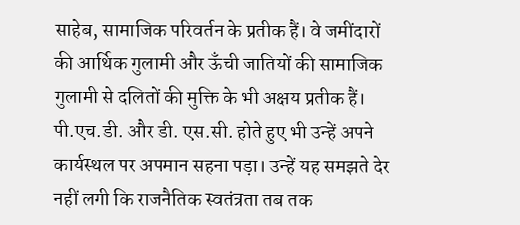साहेब, सामाजिक परिवर्तन के प्रतीक हैं। वे जमींदारों की आर्थिक गुलामी और ऊँची जातियों की सामाजिक गुलामी से दलितों की मुक्ति के भी अक्षय प्रतीक हैं। पी.एच.डी. और डी. एस.सी. होते हुए भी उन्हें अपने कार्यस्थल पर अपमान सहना पड़ा। उन्हें यह समझते देर नहीं लगी कि राजनैतिक स्वतंत्रता तब तक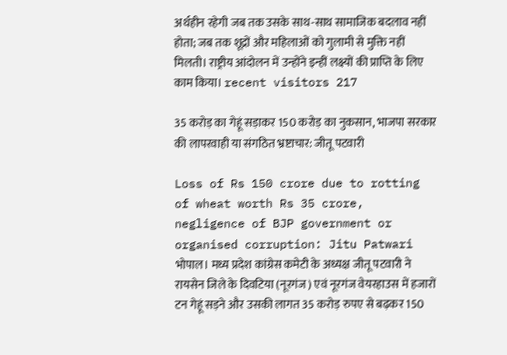अर्थहीन रहेगी जब तक उसके साथ-साथ सामाजिक बदलाव नहीं होता; जब तक शूद्रों और महिलाओं को गुलामी से मुक्ति नहीं मिलती। राष्ट्रीय आंदोलन में उन्होंने इन्हीं लक्ष्यों की प्राप्ति के लिए काम किया। recent visitors 217

35 करोड़ का गेहूं सड़ाकर 150 करोड़ का नुकसान, भाजपा सरकार की लापरवाही या संगठित भ्रष्टाचार: जीतू पटवारी

Loss of Rs 150 crore due to rotting of wheat worth Rs 35 crore, negligence of BJP government or organised corruption: Jitu Patwari भोपाल। मध्य प्रदेश कांग्रेस कमेटी के अध्यक्ष जीतू पटवारी ने रायसेन जिले के दिवटिया (नूरगंज) एवं नूरगंज वेयरहाउस में हजारों टन गेहूं सड़ने और उसकी लागत 35 करोड़ रुपए से बढ़कर 150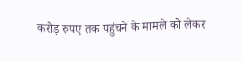करोड़ रुपए तक पहुंचने के मामले को लेकर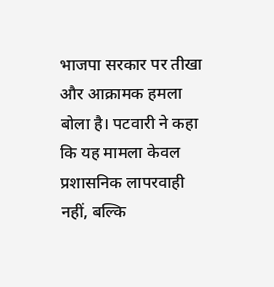भाजपा सरकार पर तीखा और आक्रामक हमला बोला है। पटवारी ने कहा कि यह मामला केवल प्रशासनिक लापरवाही नहीं, बल्कि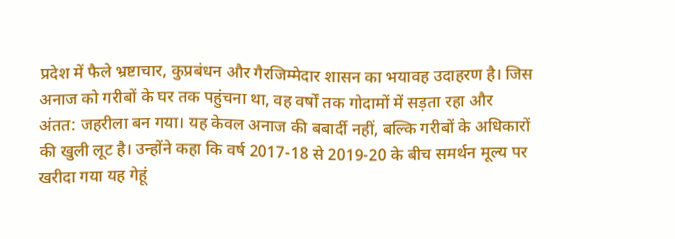प्रदेश में फैले भ्रष्टाचार, कुप्रबंधन और गैरजिम्मेदार शासन का भयावह उदाहरण है। जिस अनाज को गरीबों के घर तक पहुंचना था, वह वर्षों तक गोदामों में सड़ता रहा और अंतत: जहरीला बन गया। यह केवल अनाज की बबार्दी नहीं, बल्कि गरीबों के अधिकारों की खुली लूट है। उन्होंने कहा कि वर्ष 2017-18 से 2019-20 के बीच समर्थन मूल्य पर खरीदा गया यह गेहूं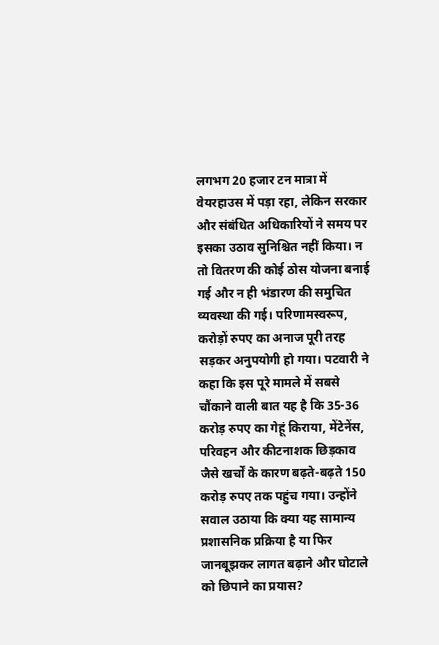लगभग 20 हजार टन मात्रा में वेयरहाउस में पड़ा रहा, लेकिन सरकार और संबंधित अधिकारियों ने समय पर इसका उठाव सुनिश्चित नहीं किया। न तो वितरण की कोई ठोस योजना बनाई गई और न ही भंडारण की समुचित व्यवस्था की गई। परिणामस्वरूप, करोड़ों रुपए का अनाज पूरी तरह सड़कर अनुपयोगी हो गया। पटवारी ने कहा कि इस पूरे मामले में सबसे चौंकाने वाली बात यह है कि 35-36 करोड़ रुपए का गेहूं किराया, मेंटेनेंस, परिवहन और कीटनाशक छिड़काव जैसे खर्चों के कारण बढ़ते-बढ़ते 150 करोड़ रुपए तक पहुंच गया। उन्होंने सवाल उठाया कि क्या यह सामान्य प्रशासनिक प्रक्रिया है या फिर जानबूझकर लागत बढ़ाने और घोटाले को छिपाने का प्रयास?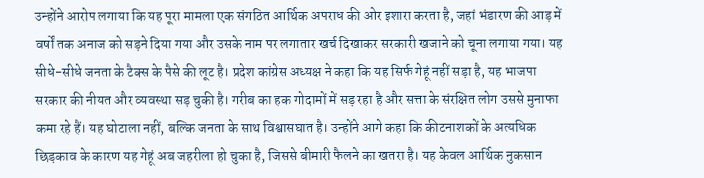उन्होंने आरोप लगाया कि यह पूरा मामला एक संगठित आर्थिक अपराध की ओर इशारा करता है, जहां भंडारण की आड़ में वर्षों तक अनाज को सड़ने दिया गया और उसके नाम पर लगातार खर्च दिखाकर सरकारी खजाने को चूना लगाया गया। यह सीधे-सीधे जनता के टैक्स के पैसे की लूट है। प्रदेश कांग्रेस अध्यक्ष ने कहा कि यह सिर्फ गेहूं नहीं सड़ा है, यह भाजपा सरकार की नीयत और व्यवस्था सड़ चुकी है। गरीब का हक गोदामों में सड़ रहा है और सत्ता के संरक्षित लोग उससे मुनाफा कमा रहे हैं। यह घोटाला नहीं, बल्कि जनता के साथ विश्वासघात है। उन्होंने आगे कहा कि कीटनाशकों के अत्यधिक छिड़काव के कारण यह गेहूं अब जहरीला हो चुका है, जिससे बीमारी फैलने का खतरा है। यह केवल आर्थिक नुकसान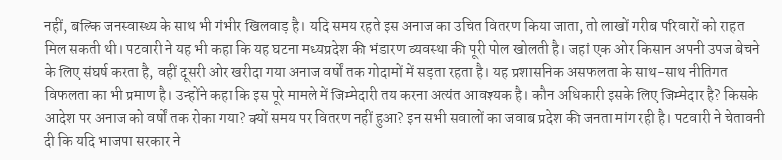नहीं, बल्कि जनस्वास्थ्य के साथ भी गंभीर खिलवाड़ है। यदि समय रहते इस अनाज का उचित वितरण किया जाता, तो लाखों गरीब परिवारों को राहत मिल सकती थी। पटवारी ने यह भी कहा कि यह घटना मध्यप्रदेश की भंडारण व्यवस्था की पूरी पोल खोलती है। जहां एक ओर किसान अपनी उपज बेचने के लिए संघर्ष करता है, वहीं दूसरी ओर खरीदा गया अनाज वर्षों तक गोदामों में सड़ता रहता है। यह प्रशासनिक असफलता के साथ-साथ नीतिगत विफलता का भी प्रमाण है। उन्होंने कहा कि इस पूरे मामले में जिम्मेदारी तय करना अत्यंत आवश्यक है। कौन अधिकारी इसके लिए जिम्मेदार है? किसके आदेश पर अनाज को वर्षों तक रोका गया? क्यों समय पर वितरण नहीं हुआ? इन सभी सवालों का जवाब प्रदेश की जनता मांग रही है। पटवारी ने चेतावनी दी कि यदि भाजपा सरकार ने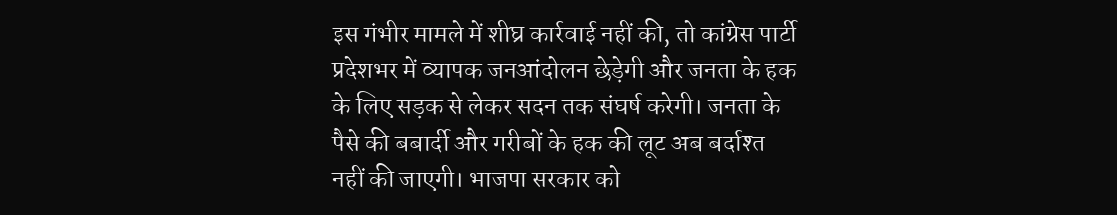इस गंभीर मामले में शीघ्र कार्रवाई नहीं की, तो कांग्रेस पार्टी प्रदेशभर में व्यापक जनआंदोलन छेड़ेगी और जनता के हक के लिए सड़क से लेकर सदन तक संघर्ष करेगी। जनता के पैसे की बबार्दी और गरीबों के हक की लूट अब बर्दाश्त नहीं की जाएगी। भाजपा सरकार को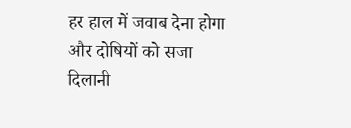हर हाल में जवाब देना होगा और दोषियों को सजा दिलानी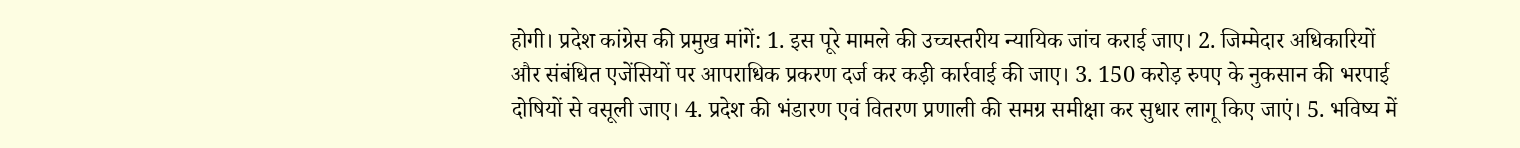होगी। प्रदेश कांग्रेस की प्रमुख मांगें: 1. इस पूरे मामले की उच्चस्तरीय न्यायिक जांच कराई जाए। 2. जिम्मेदार अधिकारियों और संबंधित एजेंसियों पर आपराधिक प्रकरण दर्ज कर कड़ी कार्रवाई की जाए। 3. 150 करोड़ रुपए के नुकसान की भरपाई दोषियों से वसूली जाए। 4. प्रदेश की भंडारण एवं वितरण प्रणाली की समग्र समीक्षा कर सुधार लागू किए जाएं। 5. भविष्य में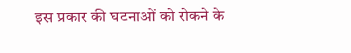इस प्रकार की घटनाओं को रोकने के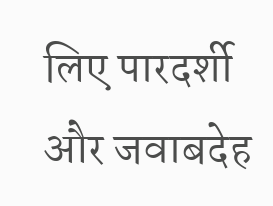लिए पारदर्शी और जवाबदेह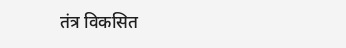तंत्र विकसित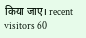किया जाए। recent visitors 60